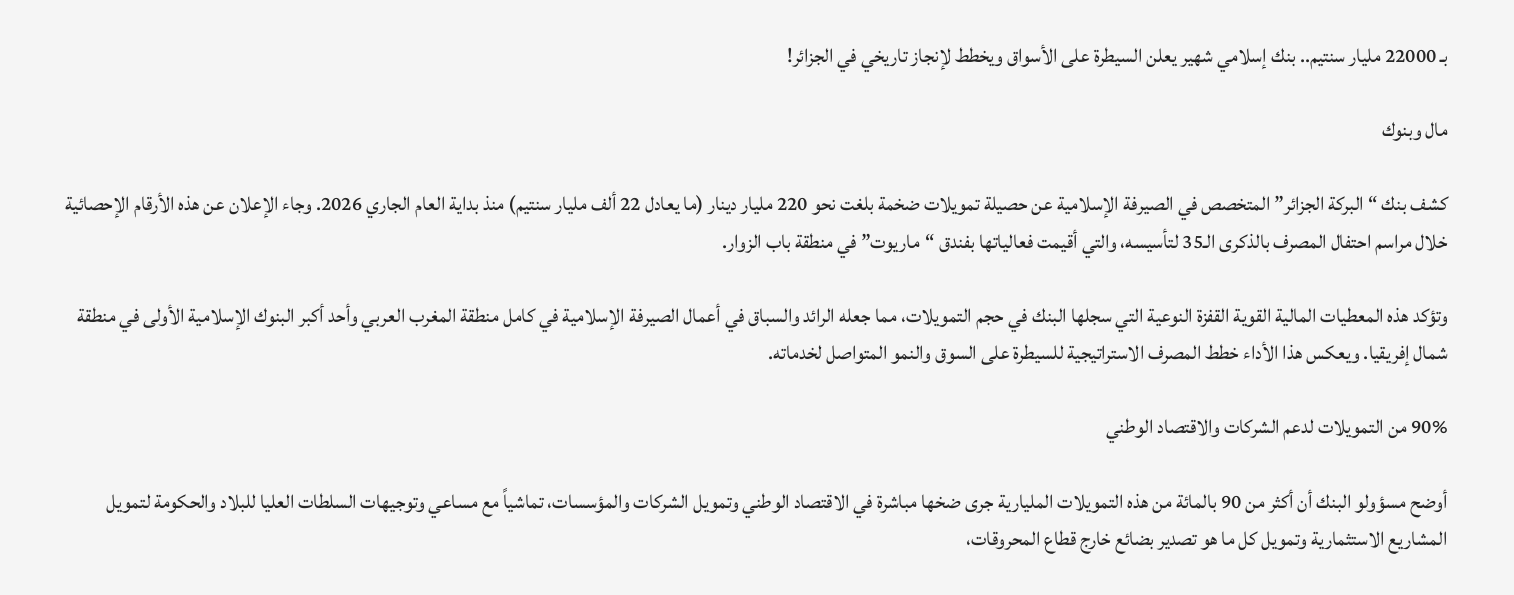بـ 22000 مليار سنتيم.. بنك إسلامي شهير يعلن السيطرة على الأسواق ويخطط لإنجاز تاريخي في الجزائر!

مال وبنوك

كشف بنك “البركة الجزائر” المتخصص في الصيرفة الإسلامية عن حصيلة تمويلات ضخمة بلغت نحو 220 مليار دينار (ما يعادل 22 ألف مليار سنتيم) منذ بداية العام الجاري 2026. وجاء الإعلان عن هذه الأرقام الإحصائية خلال مراسم احتفال المصرف بالذكرى الـ35 لتأسيسه، والتي أقيمت فعالياتها بفندق “ماريوت” في منطقة باب الزوار.

وتؤكد هذه المعطيات المالية القوية القفزة النوعية التي سجلها البنك في حجم التمويلات، مما جعله الرائد والسباق في أعمال الصيرفة الإسلامية في كامل منطقة المغرب العربي وأحد أكبر البنوك الإسلامية الأولى في منطقة شمال إفريقيا. ويعكس هذا الأداء خطط المصرف الاستراتيجية للسيطرة على السوق والنمو المتواصل لخدماته.

90% من التمويلات لدعم الشركات والاقتصاد الوطني

أوضح مسؤولو البنك أن أكثر من 90 بالمائة من هذه التمويلات المليارية جرى ضخها مباشرة في الاقتصاد الوطني وتمويل الشركات والمؤسسات، تماشياً مع مساعي وتوجيهات السلطات العليا للبلاد والحكومة لتمويل المشاريع الاستثمارية وتمويل كل ما هو تصدير بضائع خارج قطاع المحروقات،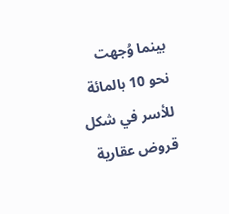بينما وُجهت نحو 10 بالمائة للأسر في شكل قروض عقارية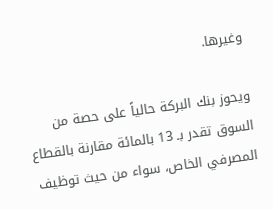وغيرها.

ويحوز بنك البركة حالياً على حصة من السوق تقدر بـ 13 بالمائة مقارنة بالقطاع المصرفي الخاص، سواء من حيث توظيف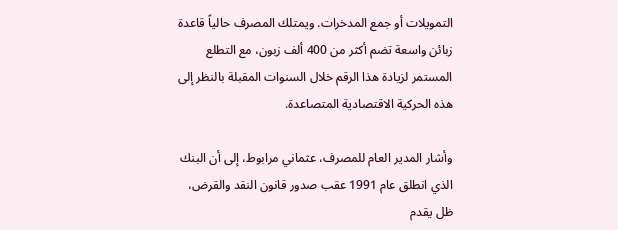التمويلات أو جمع المدخرات. ويمتلك المصرف حالياً قاعدة زبائن واسعة تضم أكثر من 400 ألف زبون، مع التطلع المستمر لزيادة هذا الرقم خلال السنوات المقبلة بالنظر إلى هذه الحركية الاقتصادية المتصاعدة.

وأشار المدير العام للمصرف، عثماني مرابوط، إلى أن البنك الذي انطلق عام 1991 عقب صدور قانون النقد والقرض، ظل يقدم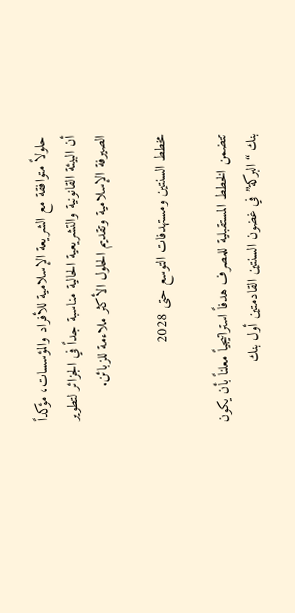حلولاً متوافقة مع الشريعة الإسلامية للأفراد والمؤسسات، مؤكداً أن البيئة القانونية والتشريعية الحالية مناسبة جداً في الجزائر لتطوير الصيرفة الإسلامية وتقديم الحلول الأكثر ملاءمة للزبائن.

مخطط السنتين ومستهدفات التوسع حتى 2028

تتضمن الخطط المستقبلية للمصرف هدفاً استراتيجياً معلناً بأن يكون بنك “البركة” في غضون السنتين القادمتين أول بنك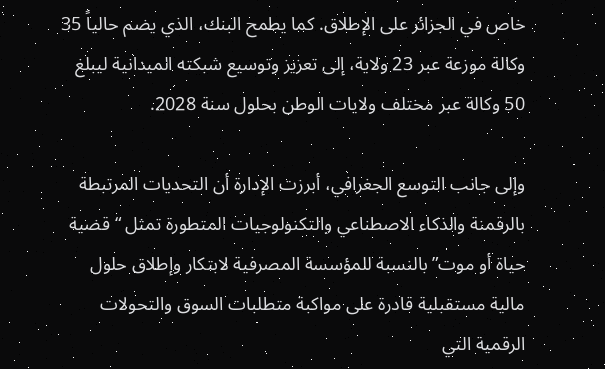خاص في الجزائر على الإطلاق. كما يطمح البنك، الذي يضم حالياً 35 وكالة موزعة عبر 23 ولاية، إلى تعزيز وتوسيع شبكته الميدانية ليبلغ 50 وكالة عبر مختلف ولايات الوطن بحلول سنة 2028.

وإلى جانب التوسع الجغرافي، أبرزت الإدارة أن التحديات المرتبطة بالرقمنة والذكاء الاصطناعي والتكنولوجيات المتطورة تمثل “قضية حياة أو موت” بالنسبة للمؤسسة المصرفية لابتكار وإطلاق حلول مالية مستقبلية قادرة على مواكبة متطلبات السوق والتحولات الرقمية التي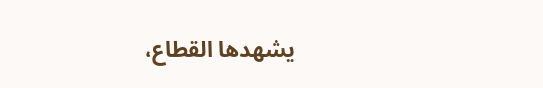يشهدها القطاع،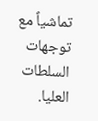تماشياً مع توجهات السلطات العليا.